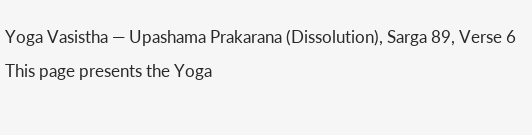Yoga Vasistha — Upashama Prakarana (Dissolution), Sarga 89, Verse 6
This page presents the Yoga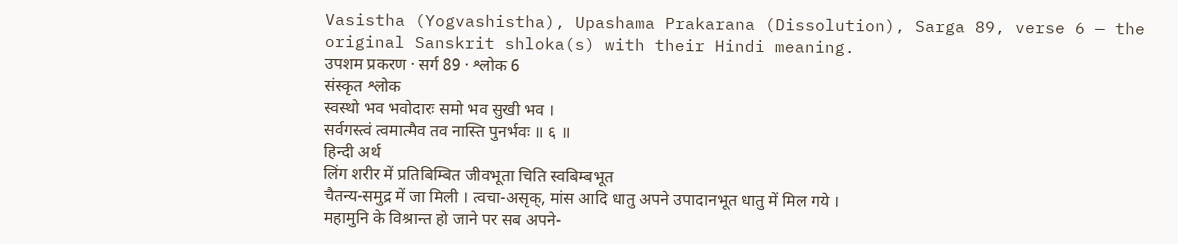Vasistha (Yogvashistha), Upashama Prakarana (Dissolution), Sarga 89, verse 6 — the original Sanskrit shloka(s) with their Hindi meaning.
उपशम प्रकरण · सर्ग 89 · श्लोक 6
संस्कृत श्लोक
स्वस्थो भव भवोदारः समो भव सुखी भव ।
सर्वगस्त्वं त्वमात्मैव तव नास्ति पुनर्भवः ॥ ६ ॥
हिन्दी अर्थ
लिंग शरीर में प्रतिबिम्बित जीवभूता चिति स्वबिम्बभूत
चैतन्य-समुद्र में जा मिली । त्वचा-असृक्, मांस आदि धातु अपने उपादानभूत धातु में मिल गये ।
महामुनि के विश्रान्त हो जाने पर सब अपने-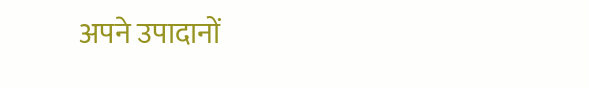अपने उपादानों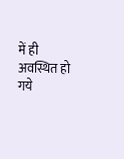में ही अवस्थित हो गये